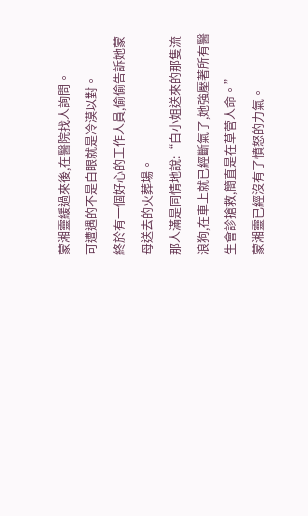蒙湘靈緩過來後,在醫院找人詢問。
可遭遇的不是白眼就是冷漠以對。
終於有一個好心的工作人員,偷偷告訴她蒙母送去的火葬場。
那人滿是同情地說:“白小姐送來的那隻流浪狗,在車上就已經斷氣了,她強壓著所有醫生會診搶救,簡直是在草菅人命。”
蒙湘靈已經沒有了憤怒的力氣。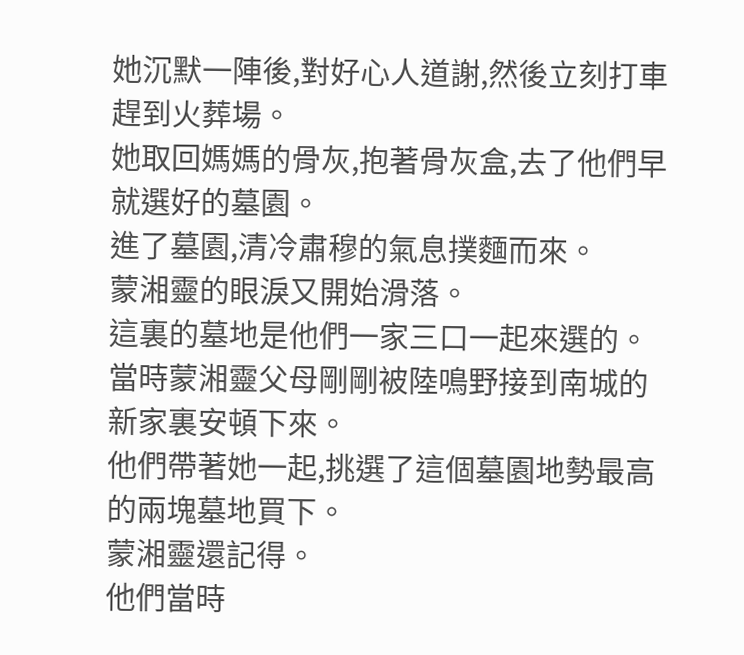她沉默一陣後,對好心人道謝,然後立刻打車趕到火葬場。
她取回媽媽的骨灰,抱著骨灰盒,去了他們早就選好的墓園。
進了墓園,清冷肅穆的氣息撲麵而來。
蒙湘靈的眼淚又開始滑落。
這裏的墓地是他們一家三口一起來選的。
當時蒙湘靈父母剛剛被陸鳴野接到南城的新家裏安頓下來。
他們帶著她一起,挑選了這個墓園地勢最高的兩塊墓地買下。
蒙湘靈還記得。
他們當時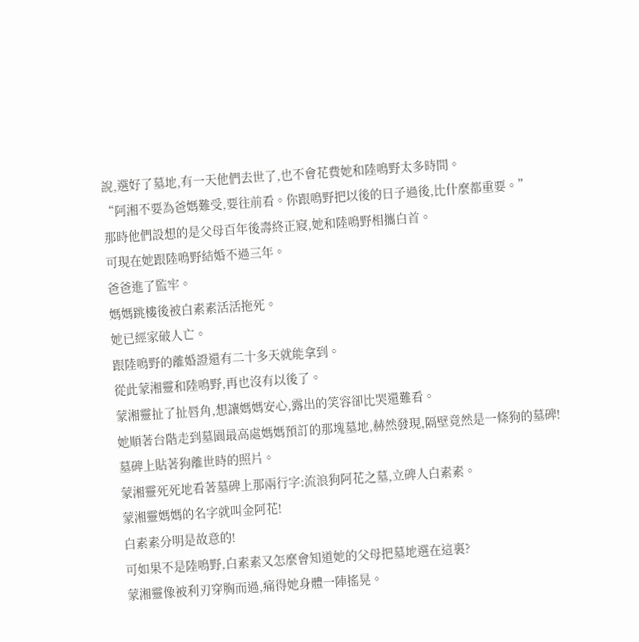說,選好了墓地,有一天他們去世了,也不會花費她和陸鳴野太多時間。
“阿湘不要為爸媽難受,要往前看。你跟鳴野把以後的日子過後,比什麼都重要。”
那時他們設想的是父母百年後壽終正寢,她和陸鳴野相攜白首。
可現在她跟陸鳴野結婚不過三年。
爸爸進了監牢。
媽媽跳樓後被白素素活活拖死。
她已經家破人亡。
跟陸鳴野的離婚證還有二十多天就能拿到。
從此蒙湘靈和陸鳴野,再也沒有以後了。
蒙湘靈扯了扯唇角,想讓媽媽安心,露出的笑容卻比哭還難看。
她順著台階走到墓園最高處媽媽預訂的那塊墓地,赫然發現,隔壁竟然是一條狗的墓碑!
墓碑上貼著狗離世時的照片。
蒙湘靈死死地看著墓碑上那兩行字:流浪狗阿花之墓,立碑人白素素。
蒙湘靈媽媽的名字就叫金阿花!
白素素分明是故意的!
可如果不是陸鳴野,白素素又怎麼會知道她的父母把墓地選在這裏?
蒙湘靈像被利刃穿胸而過,痛得她身體一陣搖晃。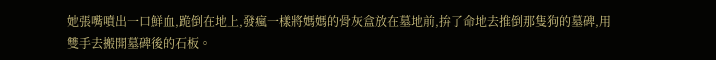她張嘴噴出一口鮮血,跪倒在地上,發瘋一樣將媽媽的骨灰盒放在墓地前,拚了命地去推倒那隻狗的墓碑,用雙手去搬開墓碑後的石板。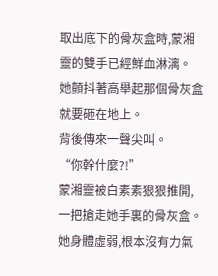取出底下的骨灰盒時,蒙湘靈的雙手已經鮮血淋漓。
她顫抖著高舉起那個骨灰盒就要砸在地上。
背後傳來一聲尖叫。
“你幹什麼?!”
蒙湘靈被白素素狠狠推開,一把搶走她手裏的骨灰盒。
她身體虛弱,根本沒有力氣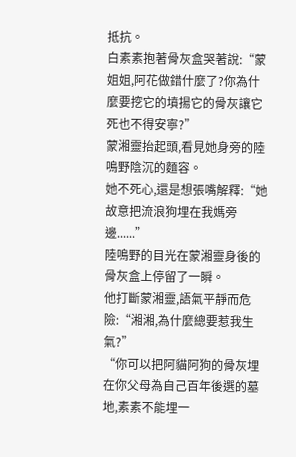抵抗。
白素素抱著骨灰盒哭著說:“蒙姐姐,阿花做錯什麼了?你為什麼要挖它的墳揚它的骨灰讓它死也不得安寧?”
蒙湘靈抬起頭,看見她身旁的陸鳴野陰沉的麵容。
她不死心,還是想張嘴解釋:“她故意把流浪狗埋在我媽旁邊......”
陸鳴野的目光在蒙湘靈身後的骨灰盒上停留了一瞬。
他打斷蒙湘靈,語氣平靜而危險:“湘湘,為什麼總要惹我生氣?”
“你可以把阿貓阿狗的骨灰埋在你父母為自己百年後選的墓地,素素不能埋一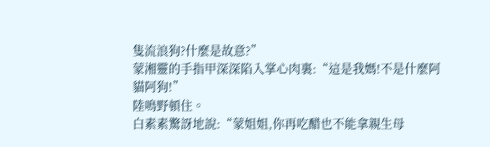隻流浪狗?什麼是故意?”
蒙湘靈的手指甲深深陷入掌心肉裏:“這是我媽!不是什麼阿貓阿狗!”
陸鳴野頓住。
白素素驚訝地說:“蒙姐姐,你再吃醋也不能拿親生母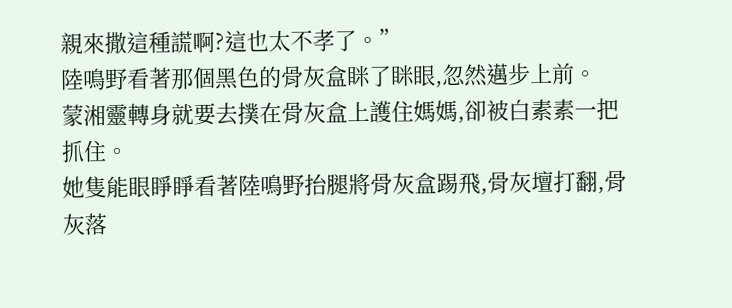親來撒這種謊啊?這也太不孝了。”
陸鳴野看著那個黑色的骨灰盒眯了眯眼,忽然邁步上前。
蒙湘靈轉身就要去撲在骨灰盒上護住媽媽,卻被白素素一把抓住。
她隻能眼睜睜看著陸鳴野抬腿將骨灰盒踢飛,骨灰壇打翻,骨灰落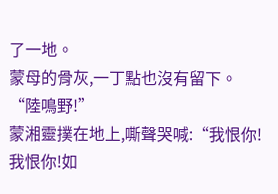了一地。
蒙母的骨灰,一丁點也沒有留下。
“陸鳴野!”
蒙湘靈撲在地上,嘶聲哭喊:“我恨你!我恨你!如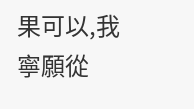果可以,我寧願從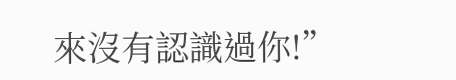來沒有認識過你!”